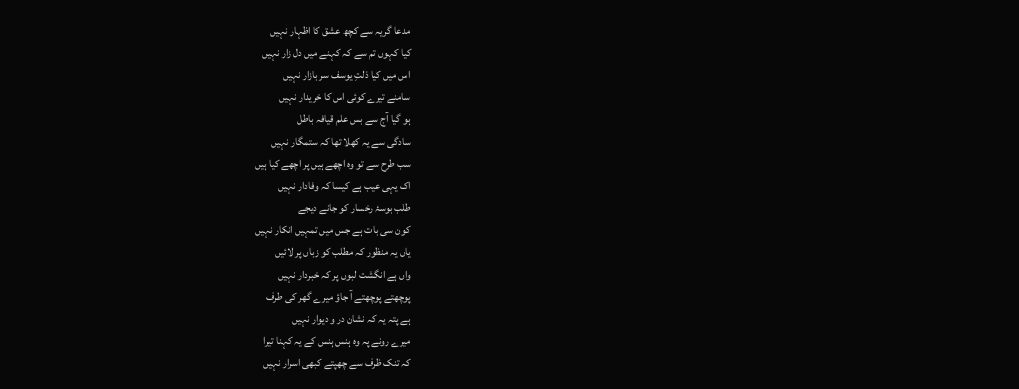مدعا گریہ سے کچھ عشق کا اظہار نہیں
کیا کہوں تم سے کہ کہنے میں دل زار نہیں
اس میں کیا ذلتِ یوسف سر بازار نہیں
سامنے تیرے کوئی اس کا خریدار نہیں
ہو گیا آج سے بس علم قیافہ باطل
سادگی سے یہ کھلا تھا کہ ستمگار نہیں
سب طرح سے تو وہ اچھے ہیں پر اچھے کیا ہیں
اک یہی عیب ہے کیسا کہ وفادار نہیں
طلب بوسۂ رخسار کو جانے دیجے
کون سی بات ہے جس میں تمہیں انکار نہیں
یاں یہ منظور کہ مطلب کو زباں پر لائیں
واں ہے انگشت لبوں پر کہ خبردار نہیں
پوچھتے پوچھتے آ جاؤ میرے گھر کی طرف
ہے پتہ یہ کہ نشان در و دیوار نہیں
میرے رونے پہ وہ ہنس ہنس کے یہ کہنا تیرا
کہ تنک ظرف سے چھپتے کبھی اسرار نہیں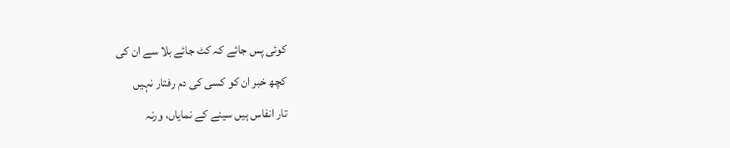کوئی پس جائے کہ کٹ جائے بلا سے ان کی
کچھ خبر ان کو کسی کی دم رفتار نہیں
تار انفاس ہیں سینے کے نمایاں، ورنہ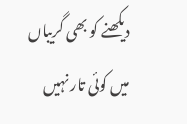دیکھنے کو بھی گریباں میں کوئی تار نہیں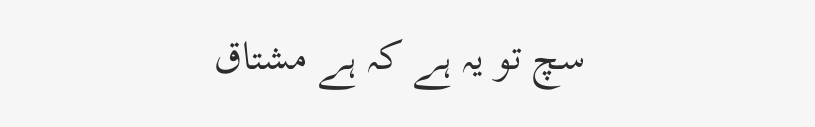سچ تو یہ ہے کہ ہے مشتاق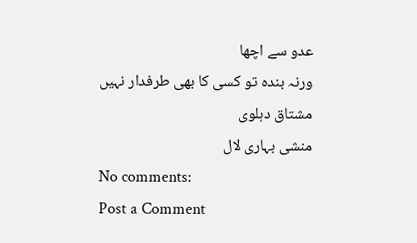عدو سے اچھا
ورنہ بندہ تو کسی کا بھی طرفدار نہیں
مشتاق دہلوی
منشی بہاری لال
No comments:
Post a Comment